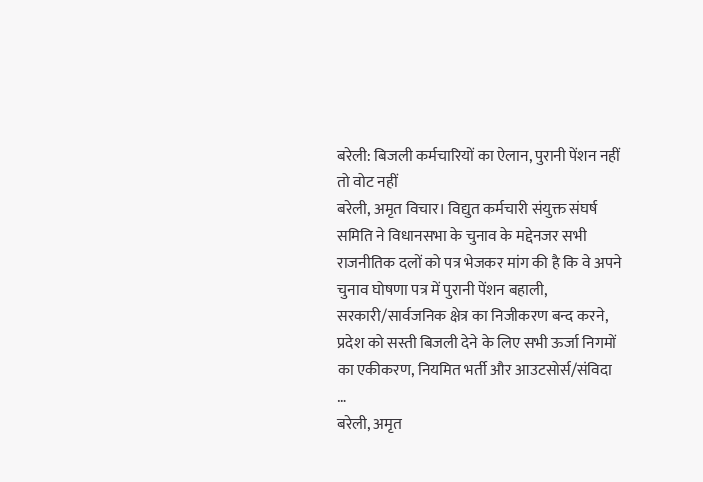बरेली: बिजली कर्मचारियों का ऐलान, पुरानी पेंशन नहीं तो वोट नहीं
बरेली, अमृत विचार। विद्युत कर्मचारी संयुक्त संघर्ष समिति ने विधानसभा के चुनाव के मद्देनजर सभी राजनीतिक दलों को पत्र भेजकर मांग की है कि वे अपने चुनाव घोषणा पत्र में पुरानी पेंशन बहाली, सरकारी/सार्वजनिक क्षेत्र का निजीकरण बन्द करने, प्रदेश को सस्ती बिजली देने के लिए सभी ऊर्जा निगमों का एकीकरण, नियमित भर्ती और आउटसोर्स/संविदा …
बरेली, अमृत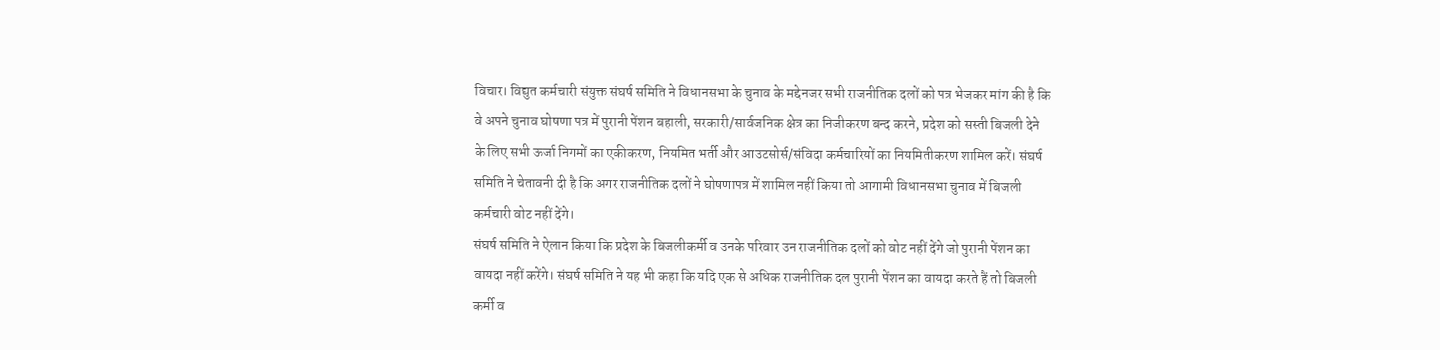विचार। विद्युत कर्मचारी संयुक्त संघर्ष समिति ने विधानसभा के चुनाव के मद्देनजर सभी राजनीतिक दलों को पत्र भेजकर मांग की है कि वे अपने चुनाव घोषणा पत्र में पुरानी पेंशन बहाली, सरकारी/सार्वजनिक क्षेत्र का निजीकरण बन्द करने, प्रदेश को सस्ती बिजली देने के लिए सभी ऊर्जा निगमों का एकीकरण, नियमित भर्ती और आउटसोर्स/संविदा कर्मचारियों का नियमितीकरण शामिल करें। संघर्ष समिति ने चेतावनी दी है कि अगर राजनीतिक दलों ने घोषणापत्र में शामिल नहीं किया तो आगामी विधानसभा चुनाव में बिजली कर्मचारी वोट नहीं देंगे।
संघर्ष समिति ने ऐलान किया कि प्रदेश के बिजलीकर्मी व उनके परिवार उन राजनीतिक दलों को वोट नहीं देंगे जो पुरानी पेंशन का वायदा नहीं करेंगे। संघर्ष समिति ने यह भी कहा कि यदि एक से अधिक राजनीतिक दल पुरानी पेंशन का वायदा करते हैं तो बिजली कर्मी व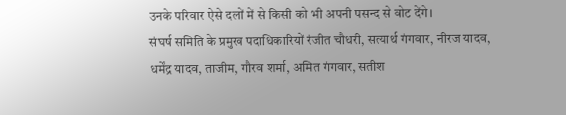उनके परिवार ऐसे दलों में से किसी को भी अपनी पसन्द से वोट देंगे।
संघर्ष समिति के प्रमुख पदाधिकारियों रंजीत चौधरी, सत्यार्थ गंगवार, नीरज यादव, धर्मेंद्र यादव, ताजीम, गौरव शर्मा, अमित गंगवार, सतीश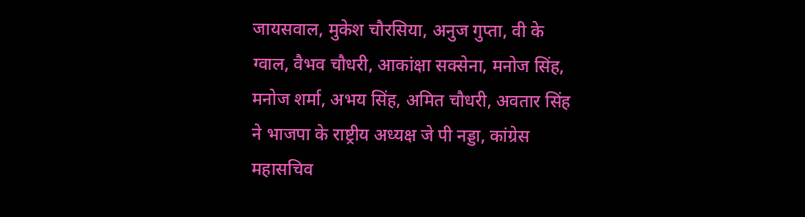जायसवाल, मुकेश चौरसिया, अनुज गुप्ता, वी के ग्वाल, वैभव चौधरी, आकांक्षा सक्सेना, मनोज सिंह, मनोज शर्मा, अभय सिंह, अमित चौधरी, अवतार सिंह ने भाजपा के राष्ट्रीय अध्यक्ष जे पी नड्डा, कांग्रेस महासचिव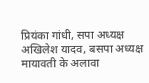प्रियंका गांधी, सपा अध्यक्ष अखिलेश यादव, बसपा अध्यक्ष मायावती के अलावा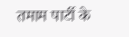तमाम पार्टी के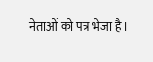नेताओं को पत्र भेजा है।